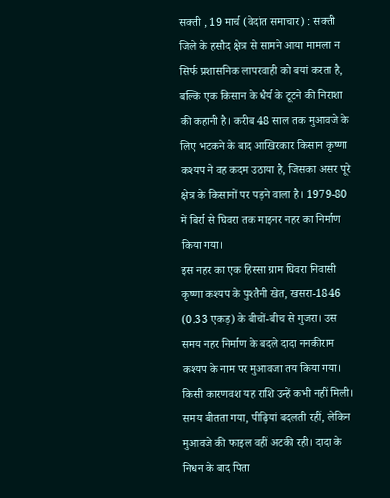सक्ती , 19 मार्च (वेदांत समाचार) : सक्ती जिले के हसौद क्षेत्र से सामने आया मामला न सिर्फ प्रशासनिक लापरवाही को बयां करता है, बल्कि एक किसान के धैर्य के टूटने की निराशा की कहानी है। करीब 48 साल तक मुआवजे के लिए भटकने के बाद आखिरकार किसान कृष्णा कश्यप ने वह कदम उठाया है, जिसका असर पूरे क्षेत्र के किसानों पर पड़ने वाला है। 1979-80 में बिर्रा से घिवरा तक माइनर नहर का निर्माण किया गया।
इस नहर का एक हिस्सा ग्राम घिवरा निवासी कृष्णा कश्यप के पुश्तैनी खेत, खसरा-1846 (0.33 एकड़) के बीचों-बीच से गुजरा। उस समय नहर निर्माण के बदले दादा ननकीराम कश्यप के नाम पर मुआवजा तय किया गया। किसी कारणवश यह राशि उन्हें कभी नहीं मिली। समय बीतता गया, पीढ़ियां बदलती रहीं, लेकिन मुआवजे की फाइल वहीं अटकी रही। दादा के निधन के बाद पिता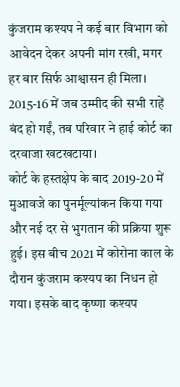कुंजराम कश्यप ने कई बार विभाग को आवेदन देकर अपनी मांग रखी, मगर हर बार सिर्फ आश्वासन ही मिला। 2015-16 में जब उम्मीद की सभी राहें बंद हो गईं, तब परिवार ने हाई कोर्ट का दरवाजा खटखटाया।
कोर्ट के हस्तक्षेप के बाद 2019-20 में मुआवजे का पुनर्मूल्यांकन किया गया और नई दर से भुगतान की प्रक्रिया शुरू हुई। इस बीच 2021 में कोरोना काल के दौरान कुंजराम कश्यप का निधन हो गया। इसके बाद कृष्णा कश्यप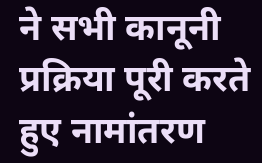ने सभी कानूनी प्रक्रिया पूरी करते हुए नामांतरण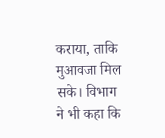कराया, ताकि मुआवजा मिल सके। विभाग ने भी कहा कि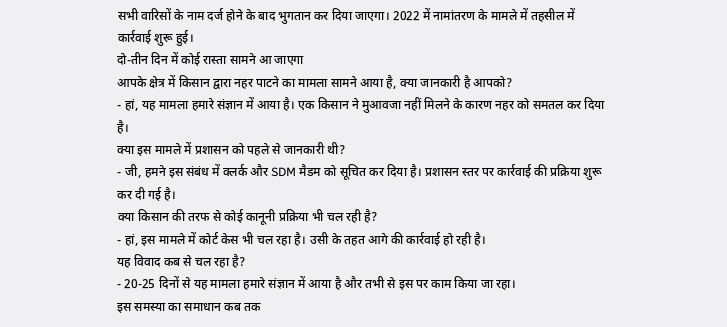सभी वारिसों के नाम दर्ज होने के बाद भुगतान कर दिया जाएगा। 2022 में नामांतरण के मामले में तहसील में कार्रवाई शुरू हुई।
दो-तीन दिन में कोई रास्ता सामने आ जाएगा
आपके क्षेत्र में किसान द्वारा नहर पाटने का मामला सामने आया है, क्या जानकारी है आपको?
- हां, यह मामला हमारे संज्ञान में आया है। एक किसान ने मुआवजा नहीं मिलने के कारण नहर को समतल कर दिया है।
क्या इस मामले में प्रशासन को पहले से जानकारी थी?
- जी, हमने इस संबंध में क्लर्क और SDM मैडम को सूचित कर दिया है। प्रशासन स्तर पर कार्रवाई की प्रक्रिया शुरू कर दी गई है।
क्या किसान की तरफ से कोई कानूनी प्रक्रिया भी चल रही है?
- हां, इस मामले में कोर्ट केस भी चल रहा है। उसी के तहत आगे की कार्रवाई हो रही है।
यह विवाद कब से चल रहा है?
- 20-25 दिनों से यह मामला हमारे संज्ञान में आया है और तभी से इस पर काम किया जा रहा।
इस समस्या का समाधान कब तक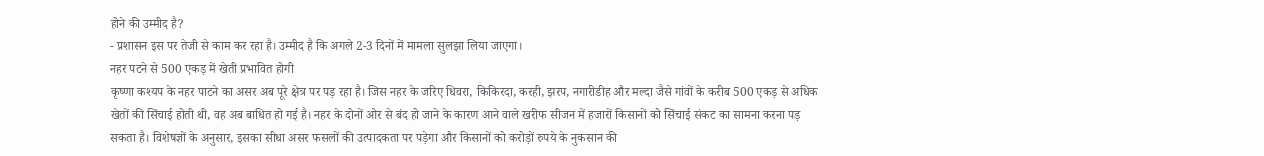होने की उम्मीद है?
- प्रशासन इस पर तेजी से काम कर रहा है। उम्मीद है कि अगले 2-3 दिनों में मामला सुलझा लिया जाएगा।
नहर पटने से 500 एकड़ में खेती प्रभावित होगी
कृष्णा कश्यप के नहर पाटने का असर अब पूरे क्षेत्र पर पड़ रहा है। जिस नहर के जरिए धिवरा, किकिरदा, करही, झरप, नगारीडीह और मल्दा जैसे गांवों के करीब 500 एकड़ से अधिक खेतों की सिंचाई होती थी, वह अब बाधित हो गई है। नहर के दोनों ओर से बंद हो जाने के कारण आने वाले खरीफ सीजन में हजारों किसानों को सिंचाई संकट का सामना करना पड़ सकता है। विशेषज्ञों के अनुसार, इसका सीधा असर फसलों की उत्पादकता पर पड़ेगा और किसानों को करोड़ों रुपये के नुकसान की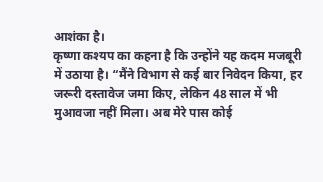आशंका है।
कृष्णा कश्यप का कहना है कि उन्होंने यह कदम मजबूरी में उठाया है। “मैंने विभाग से कई बार निवेदन किया, हर जरूरी दस्तावेज जमा किए, लेकिन 48 साल में भी मुआवजा नहीं मिला। अब मेरे पास कोई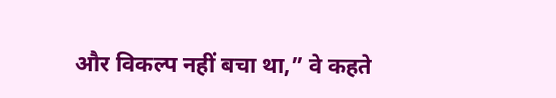और विकल्प नहीं बचा था,” वे कहते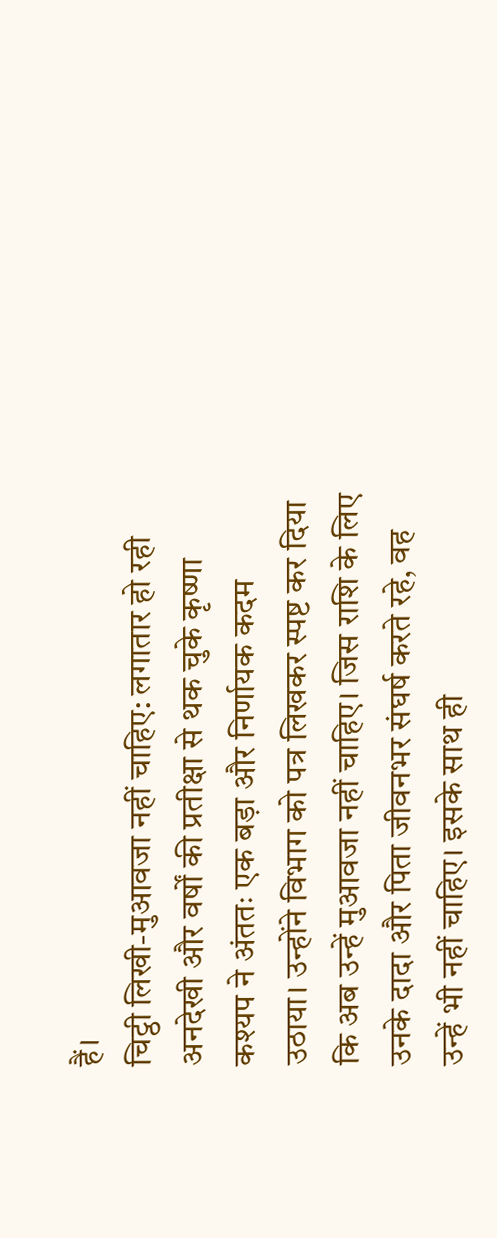हैं।
चिट्ठी लिखी-मुआवजा नहीं चाहिए: लगातार हो रही अनदेखी और वर्षों की प्रतीक्षा से थक चुके कृष्णा कश्यप ने अंततः एक बड़ा और निर्णायक कदम उठाया। उन्होंने विभाग को पत्र लिखकर स्पष्ट कर दिया कि अब उन्हें मुआवजा नहीं चाहिए। जिस राशि के लिए उनके दादा और पिता जीवनभर संघर्ष करते रहे, वह उन्हें भी नहीं चाहिए। इसके साथ ही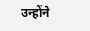उन्होंने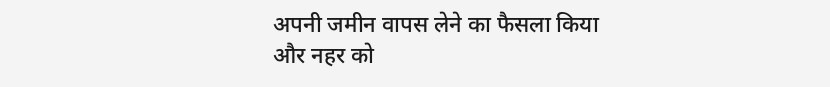अपनी जमीन वापस लेने का फैसला किया और नहर को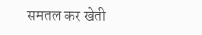समतल कर खेती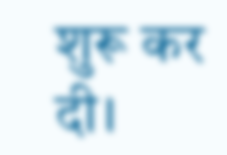शुरू कर दी।